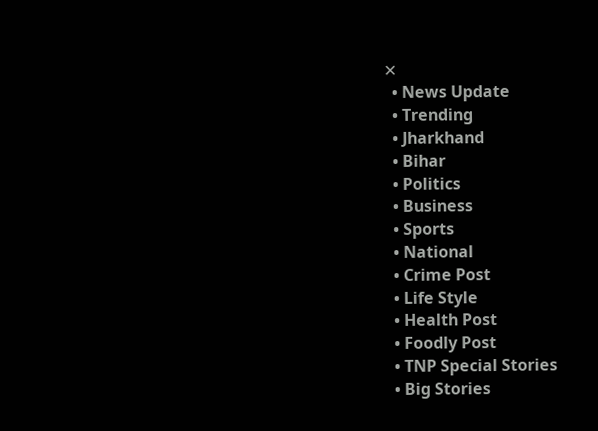✕
  • News Update
  • Trending
  • Jharkhand
  • Bihar
  • Politics
  • Business
  • Sports
  • National
  • Crime Post
  • Life Style
  • Health Post
  • Foodly Post
  • TNP Special Stories
  • Big Stories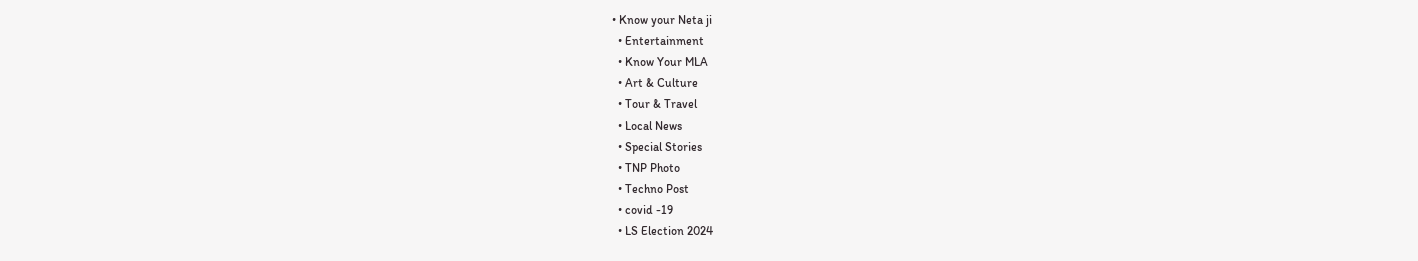• Know your Neta ji
  • Entertainment
  • Know Your MLA
  • Art & Culture
  • Tour & Travel
  • Local News
  • Special Stories
  • TNP Photo
  • Techno Post
  • covid -19
  • LS Election 2024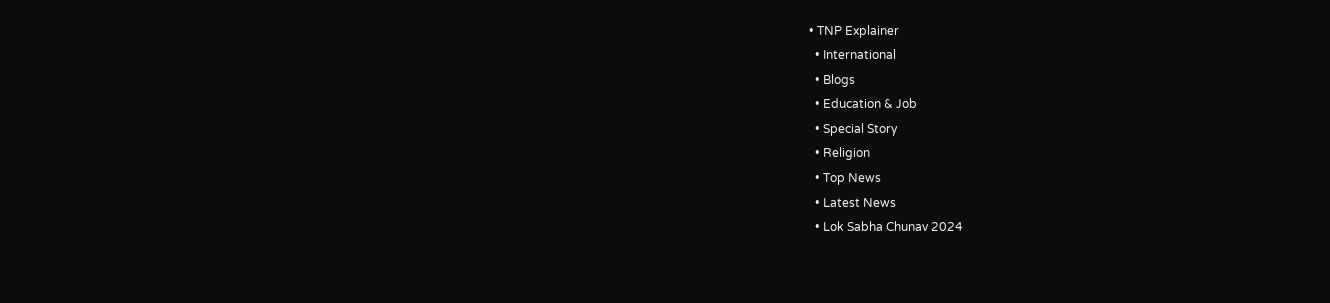• TNP Explainer
  • International
  • Blogs
  • Education & Job
  • Special Story
  • Religion
  • Top News
  • Latest News
  • Lok Sabha Chunav 2024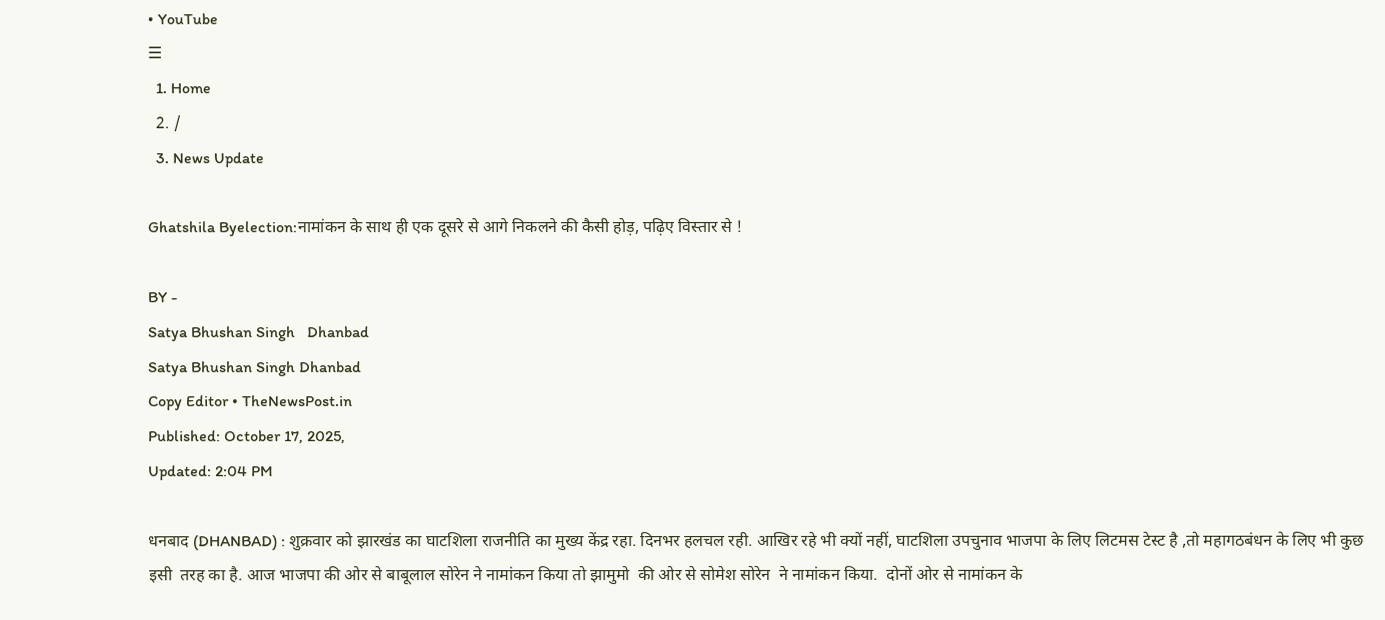• YouTube
☰
  1. Home
  2. /
  3. News Update

Ghatshila Byelection:नामांकन के साथ ही एक दूसरे से आगे निकलने की कैसी होड़, पढ़िए विस्तार से !

BY -
Satya Bhushan Singh   Dhanbad
Satya Bhushan Singh Dhanbad
Copy Editor • TheNewsPost.in
Published: October 17, 2025,
Updated: 2:04 PM

धनबाद (DHANBAD) : शुक्रवार को झारखंड का घाटशिला राजनीति का मुख्य केंद्र रहा. दिनभर हलचल रही. आखिर रहे भी क्यों नहीं, घाटशिला उपचुनाव भाजपा के लिए लिटमस टेस्ट है ,तो महागठबंधन के लिए भी कुछ इसी  तरह का है. आज भाजपा की ओर से बाबूलाल सोरेन ने नामांकन किया तो झामुमो  की ओर से सोमेश सोरेन  ने नामांकन किया.  दोनों ओर से नामांकन के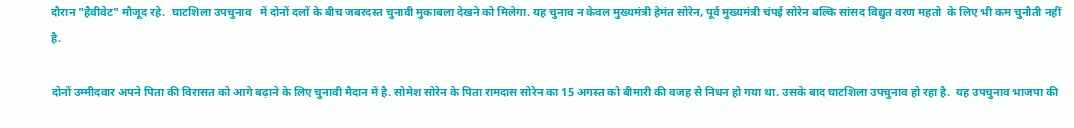दौरान "हैवीवेट" मौजूद रहे.  घाटशिला उपचुनाव   में दोनों दलों के बीच जबरदस्त चुनावी मुकाबला देखने को मिलेगा. यह चुनाव न केवल मुख्यमंत्री हेमंत सोरेन, पूर्व मुख्यमंत्री चंपई सोरेन बल्कि सांसद विद्युत वरण महतो  के लिए भी कम चुनौती नहीं है.

दोनों उम्मीदवार अपने पिता की विरासत को आगे बढ़ाने के लिए चुनावी मैदान में है. सोमेश सोरेन के पिता रामदास सोरेन का 15 अगस्त को बीमारी की वजह से निधन हो गया था. उसके बाद घाटशिला उपचुनाव हो रहा है.  यह उपचुनाव भाजपा की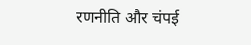रणनीति और चंपई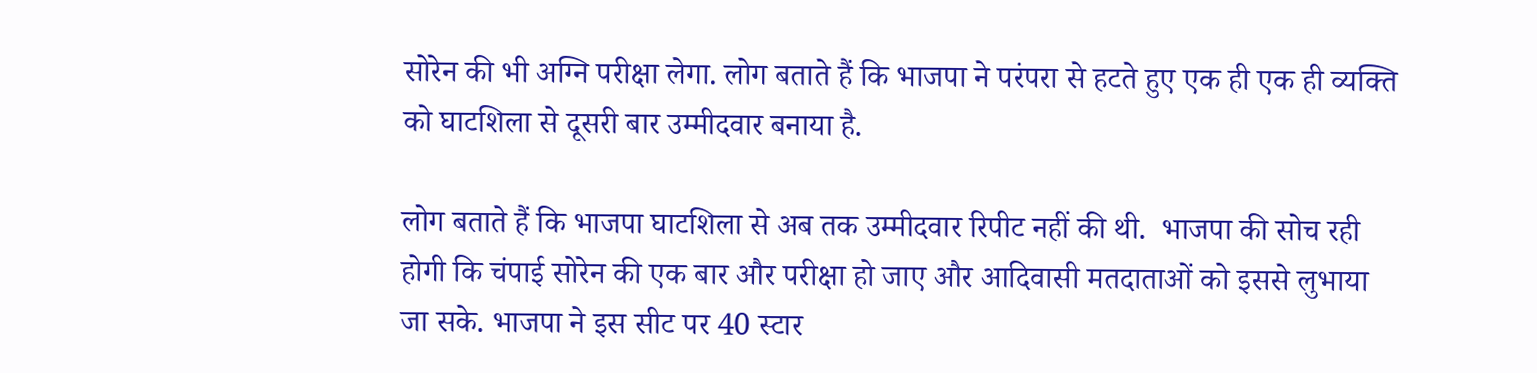सोरेन की भी अग्नि परीक्षा लेगा. लोग बताते हैं कि भाजपा ने परंपरा से हटते हुए एक ही एक ही व्यक्ति को घाटशिला से दूसरी बार उम्मीदवार बनाया है.

लोग बताते हैं कि भाजपा घाटशिला से अब तक उम्मीदवार रिपीट नहीं की थी.  भाजपा की सोच रही होगी कि चंपाई सोरेन की एक बार और परीक्षा हो जाए और आदिवासी मतदाताओं को इससे लुभाया जा सके. भाजपा ने इस सीट पर 40 स्टार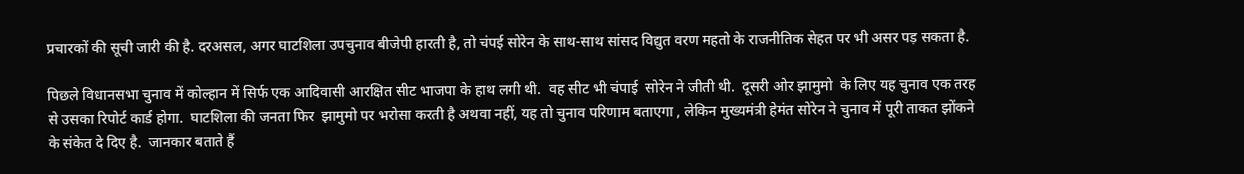प्रचारकों की सूची जारी की है. दरअसल, अगर घाटशिला उपचुनाव बीजेपी हारती है, तो चंपई सोरेन के साथ-साथ सांसद विद्युत वरण महतो के राजनीतिक सेहत पर भी असर पड़ सकता है.

पिछले विधानसभा चुनाव में कोल्हान में सिर्फ एक आदिवासी आरक्षित सीट भाजपा के हाथ लगी थी.  वह सीट भी चंपाई  सोरेन ने जीती थी.  दूसरी ओर झामुमो  के लिए यह चुनाव एक तरह से उसका रिपोर्ट कार्ड होगा.  घाटशिला की जनता फिर  झामुमो पर भरोसा करती है अथवा नहीं, यह तो चुनाव परिणाम बताएगा , लेकिन मुख्यमंत्री हेमंत सोरेन ने चुनाव में पूरी ताकत झोंकने के संकेत दे दिए है.  जानकार बताते हैं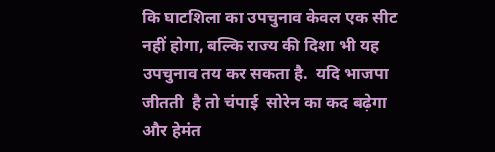कि घाटशिला का उपचुनाव केवल एक सीट नहीं होगा, बल्कि राज्य की दिशा भी यह उपचुनाव तय कर सकता है.  यदि भाजपा जीतती  है तो चंपाई  सोरेन का कद बढ़ेगा और हेमंत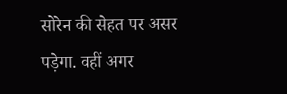सोरेन की सेहत पर असर पड़ेगा. वहीं अगर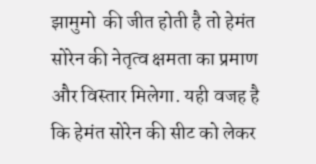झामुमो  की जीत होती है तो हेमंत सोरेन की नेतृत्व क्षमता का प्रमाण और विस्तार मिलेगा. यही वजह है कि हेमंत सोरेन की सीट को लेकर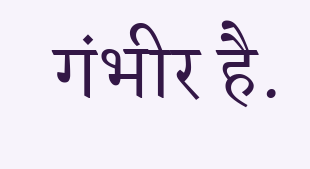गंभीर है.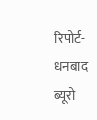रिपोर्ट-धनबाद ब्यूरो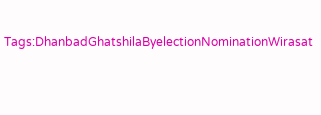Tags:DhanbadGhatshilaByelectionNominationWirasat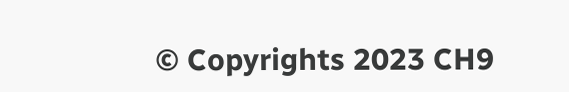© Copyrights 2023 CH9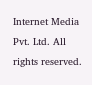Internet Media Pvt. Ltd. All rights reserved.